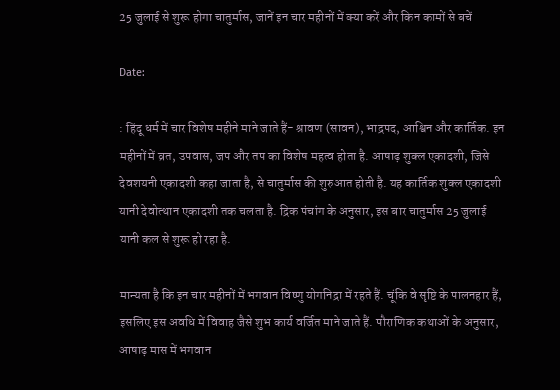25 जुलाई से शुरू होगा चातुर्मास, जानें इन चार महीनों में क्या करें और किन कामों से बचें

Date:

: हिंदू धर्म में चार विशेष महीने माने जाते हैं- श्रावण (सावन), भाद्रपद, आश्विन और कार्तिक. इन महीनों में व्रत, उपवास, जप और तप का विशेष महत्व होता है. आषाढ़ शुक्ल एकादशी, जिसे देवशयनी एकादशी कहा जाता है, से चातुर्मास की शुरुआत होती है. यह कार्तिक शुक्ल एकादशी यानी देवोत्थान एकादशी तक चलता है. द्रिक पंचांग के अनुसार, इस बार चातुर्मास 25 जुलाई यानी कल से शुरू हो रहा है.

मान्यता है कि इन चार महीनों में भगवान विष्णु योगनिद्रा में रहते हैं. चूंकि वे सृष्टि के पालनहार हैं, इसलिए इस अवधि में विवाह जैसे शुभ कार्य वर्जित माने जाते हैं. पौराणिक कथाओं के अनुसार, आषाढ़ मास में भगवान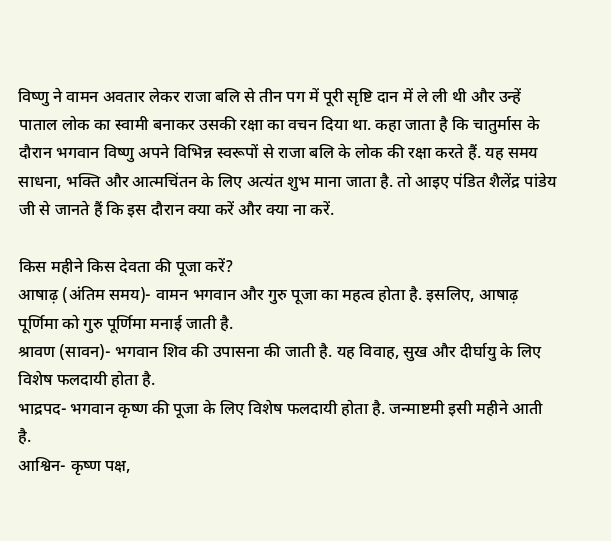विष्णु ने वामन अवतार लेकर राजा बलि से तीन पग में पूरी सृष्टि दान में ले ली थी और उन्हें पाताल लोक का स्वामी बनाकर उसकी रक्षा का वचन दिया था. कहा जाता है कि चातुर्मास के दौरान भगवान विष्णु अपने विभिन्न स्वरूपों से राजा बलि के लोक की रक्षा करते हैं. यह समय साधना, भक्ति और आत्मचिंतन के लिए अत्यंत शुभ माना जाता है. तो आइए पंडित शैलेंद्र पांडेय जी से जानते हैं कि इस दौरान क्या करें और क्या ना करें.

किस महीने किस देवता की पूजा करें?
आषाढ़ (अंतिम समय)- वामन भगवान और गुरु पूजा का महत्व होता है. इसलिए, आषाढ़ पूर्णिमा को गुरु पूर्णिमा मनाई जाती है.
श्रावण (सावन)- भगवान शिव की उपासना की जाती है. यह विवाह, सुख और दीर्घायु के लिए विशेष फलदायी होता है.
भाद्रपद- भगवान कृष्ण की पूजा के लिए विशेष फलदायी होता है. जन्माष्टमी इसी महीने आती है.
आश्विन- कृष्ण पक्ष,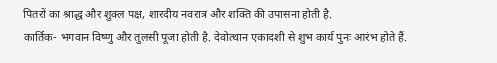पितरों का श्राद्ध और शुक्ल पक्ष, शारदीय नवरात्र और शक्ति की उपासना होती है.
कार्तिक- भगवान विष्णु और तुलसी पूजा होती है. देवोत्थान एकादशी से शुभ कार्य पुनः आरंभ होते हैं.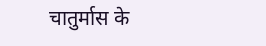चातुर्मास के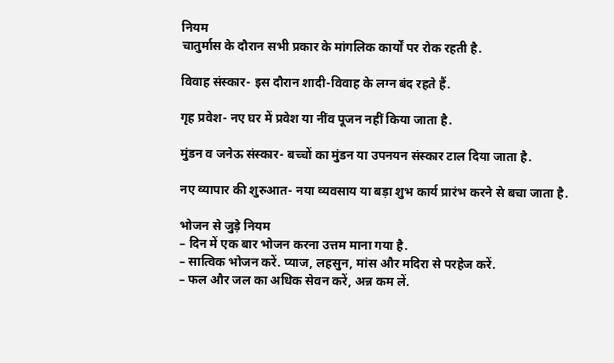नियम
चातुर्मास के दौरान सभी प्रकार के मांगलिक कार्यों पर रोक रहती है.

विवाह संस्कार- इस दौरान शादी-विवाह के लग्न बंद रहते हैं.

गृह प्रवेश- नए घर में प्रवेश या नींव पूजन नहीं किया जाता है.

मुंडन व जनेऊ संस्कार- बच्चों का मुंडन या उपनयन संस्कार टाल दिया जाता है.

नए व्यापार की शुरुआत- नया व्यवसाय या बड़ा शुभ कार्य प्रारंभ करने से बचा जाता है.

भोजन से जुड़े नियम
– दिन में एक बार भोजन करना उत्तम माना गया है.
– सात्विक भोजन करें. प्याज, लहसुन, मांस और मदिरा से परहेज करें.
– फल और जल का अधिक सेवन करें, अन्न कम लें.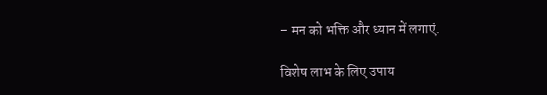– मन को भक्ति और ध्यान में लगाएं.

विशेष लाभ के लिए उपाय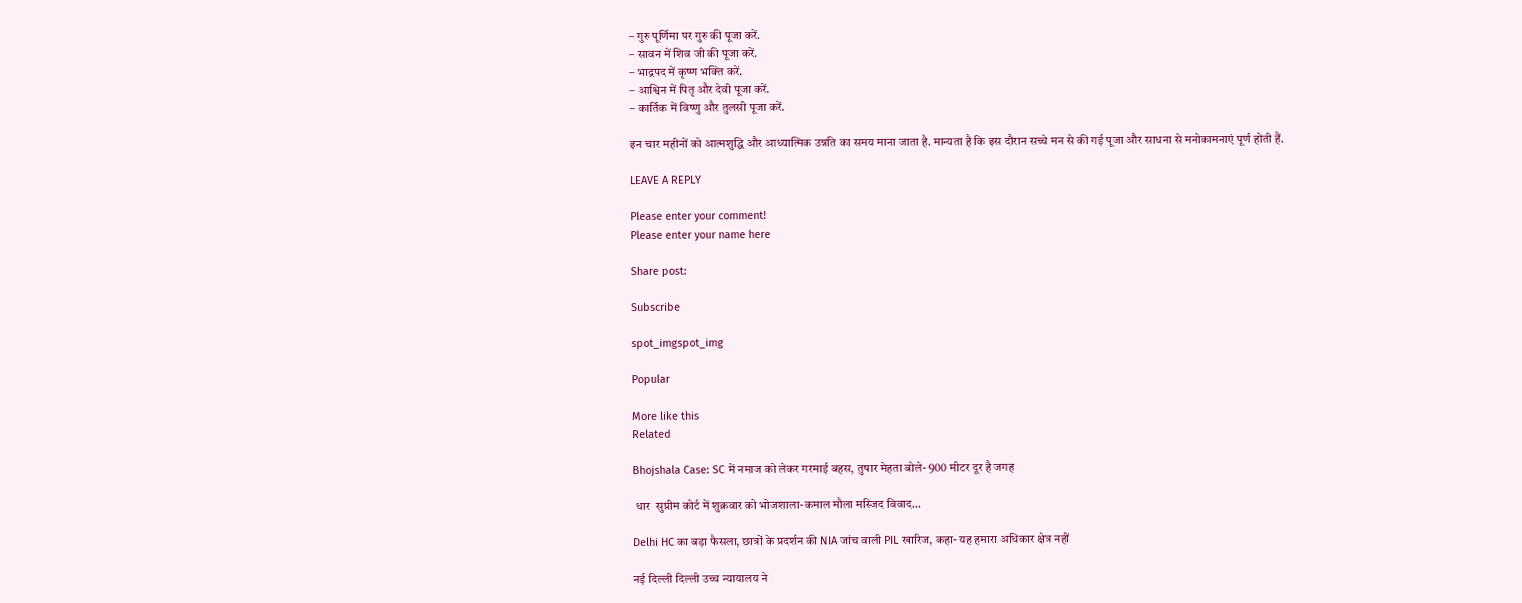– गुरु पूर्णिमा पर गुरु की पूजा करें.
– सावन में शिव जी की पूजा करें.
– भाद्रपद में कृष्ण भक्ति करें.
– आश्विन में पितृ और देवी पूजा करें.
– कार्तिक में विष्णु और तुलसी पूजा करें.

इन चार महीनों को आत्मशुद्धि और आध्यात्मिक उन्नति का समय माना जाता है. मान्यता है कि इस दौरान सच्चे मन से की गई पूजा और साधना से मनोकामनाएं पूर्ण होती हैं.

LEAVE A REPLY

Please enter your comment!
Please enter your name here

Share post:

Subscribe

spot_imgspot_img

Popular

More like this
Related

Bhojshala Case: SC में नमाज को लेकर गरमाई बहस, तुषार मेहता बोले- 900 मीटर दूर है जगह

 धार  सुप्रीम कोर्ट में शुक्रवार को भोजशाला-कमाल मौला मस्जिद विवाद...

Delhi HC का बड़ा फैसला, छात्रों के प्रदर्शन की NIA जांच वाली PIL खारिज, कहा- यह हमारा अधिकार क्षेत्र नहीं

नई दिल्ली दिल्ली उच्च न्यायालय ने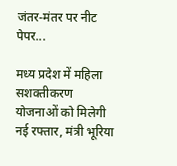जंतर-मंतर पर नीट पेपर...

मध्य प्रदेश में महिला सशक्तीकरण योजनाओं को मिलेगी नई रफ्तार, मंत्री भूरिया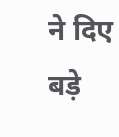ने दिए बड़े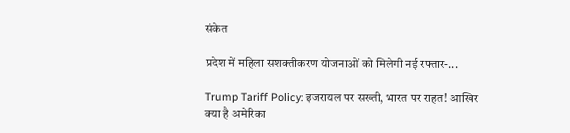संकेत

प्रदेश में महिला सशक्तीकरण योजनाओं को मिलेगी नई रफ्तार-...

Trump Tariff Policy: इजरायल पर सख्ती, भारत पर राहत! आखिर क्या है अमेरिका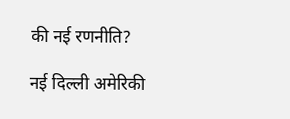की नई रणनीति?

नई दिल्ली अमेरिकी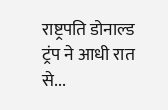राष्ट्रपति डोनाल्ड ट्रंप ने आधी रात से...